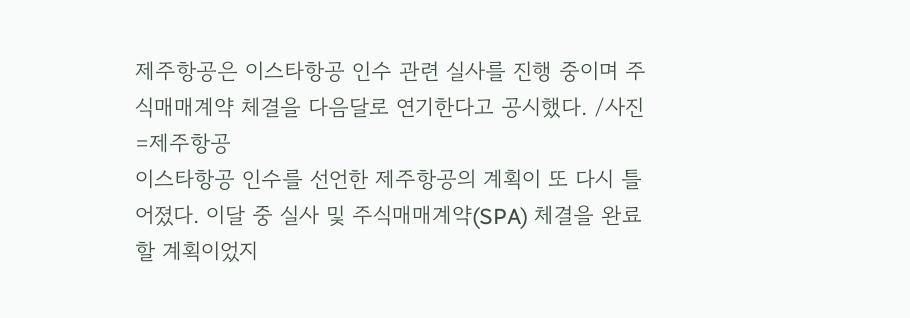제주항공은 이스타항공 인수 관련 실사를 진행 중이며 주식매매계약 체결을 다음달로 연기한다고 공시했다. /사진=제주항공
이스타항공 인수를 선언한 제주항공의 계획이 또 다시 틀어졌다. 이달 중 실사 및 주식매매계약(SPA) 체결을 완료할 계획이었지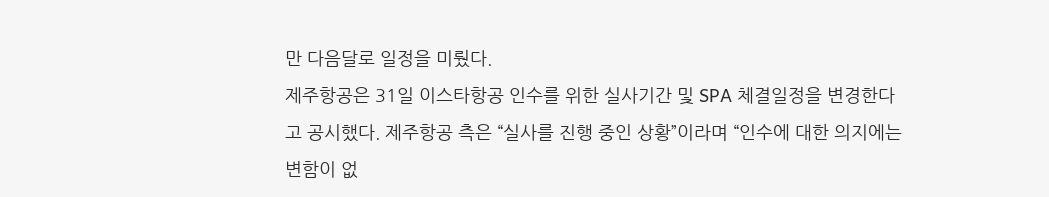만 다음달로 일정을 미뤘다.
제주항공은 31일 이스타항공 인수를 위한 실사기간 및 SPA 체결일정을 변경한다고 공시했다. 제주항공 측은 “실사를 진행 중인 상황”이라며 “인수에 대한 의지에는 변함이 없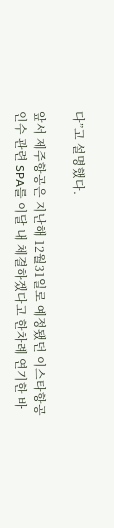다”고 설명했다.

앞서 제주항공은 지난해 12월31일로 예정됐던 이스타항공 인수 관련 SPA를 이달 내 체결하겠다고 한차례 연기한 바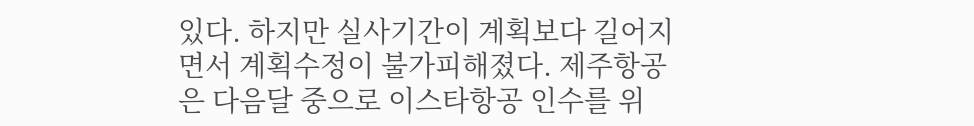있다. 하지만 실사기간이 계획보다 길어지면서 계획수정이 불가피해졌다. 제주항공은 다음달 중으로 이스타항공 인수를 위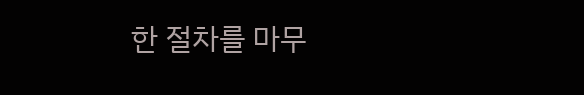한 절차를 마무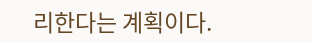리한다는 계획이다.